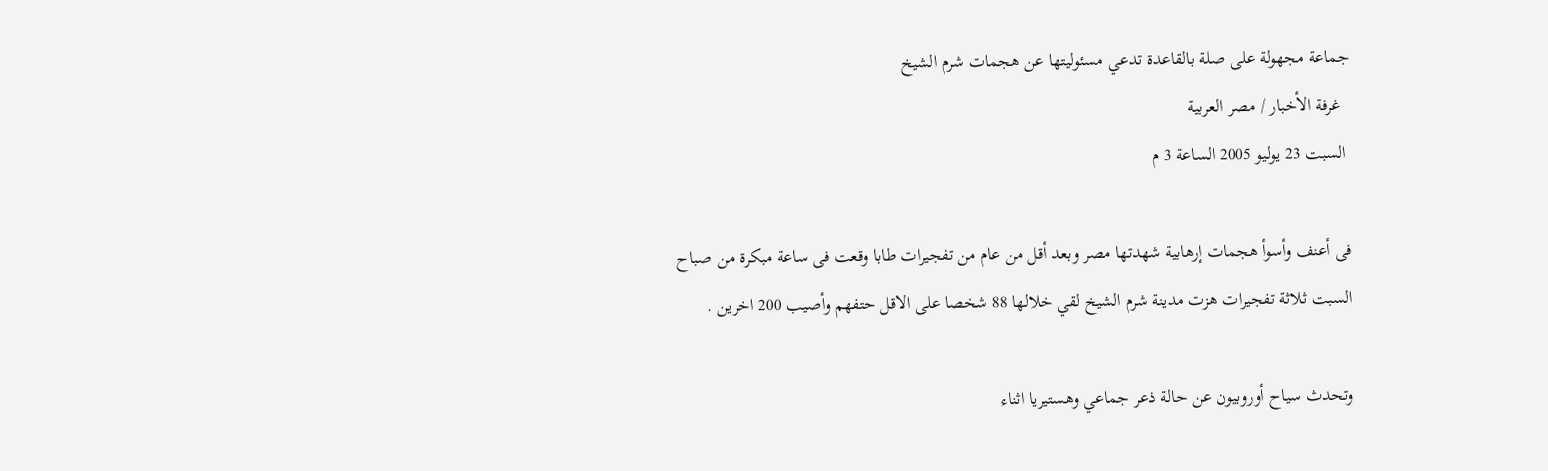جماعة مجهولة على صلة بالقاعدة تدعي مسئوليتها عن هجمات شرم الشيخ
  غرفة الأخبار / مصر العربية
 السبت 23 يوليو 2005 الساعة 3 م

فى أعنف وأسوأ هجمات إرهابية شهدتها مصر وبعد أقل من عام من تفجيرات طابا وقعت فى ساعة مبكرة من صباح السبت ثلاثة تفجيرات هزت مدينة شرم الشيخ لقي خلالها 88 شخصا على الاقل حتفهم وأصيب 200 اخرين .

وتحدث سياح أوروبيون عن حالة ذعر جماعي وهستيريا اثناء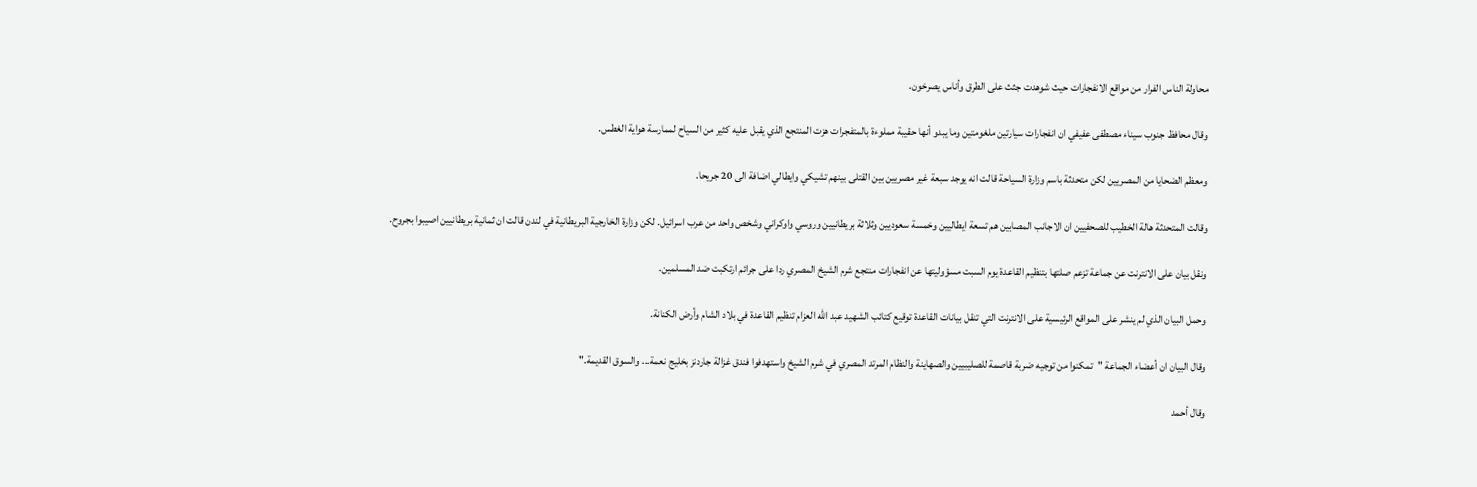محاولة الناس الفرار من مواقع الانفجارات حيث شوهدت جثث على الطرق وأناس يصرخون.

وقال محافظ جنوب سيناء مصطفى عفيفي ان انفجارات سيارتين ملغومتين وما يبدو أنها حقيبة مملوءة بالمتفجرات هزت المنتجع الذي يقبل عليه كثير من السياح لممارسة هواية الغطس.

ومعظم الضحايا من المصريين لكن متحدثة باسم وزارة السياحة قالت انه يوجد سبعة غير مصريين بين القتلى بينهم تشيكي وايطالي اضافة الى 20 جريحا.

وقالت المتحدثة هالة الخطيب للصحفيين ان الاجانب المصابين هم تسعة ايطاليين وخمسة سعوديين وثلاثة بريطانيين وروسي واوكراني وشخص واحد من عرب اسرائيل. لكن وزارة الخارجية البريطانية في لندن قالت ان ثمانية بريطانيين اصيبوا بجروح.

ونقل بيان على الانترنت عن جماعة تزعم صلتها بتنظيم القاعدة يوم السبت مسؤوليتها عن انفجارات منتجع شرم الشيخ المصري ردا على جرائم ارتكبت ضد المسلمين.

وحمل البيان الذي لم ينشر على المواقع الرئيسية على الانترنت التي تنقل بيانات القاعدة توقيع كتائب الشهيد عبد الله العزام تنظيم القاعدة في بلاد الشام وأرض الكنانة.

وقال البيان ان أعضاء الجماعة "تمكنوا من توجيه ضربة قاصمة للصليبيين والصهاينة والنظام المرتد المصري في شرم الشيخ واستهدفوا فندق غزالة جاردنز بخليج نعمة... والسوق القديمة."

وقال أحمد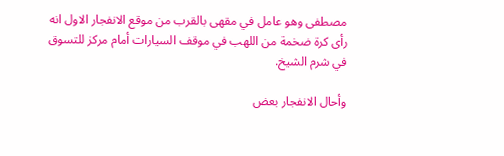مصطفى وهو عامل في مقهى بالقرب من موقع الانفجار الاول انه رأى كرة ضخمة من اللهب في موقف السيارات أمام مركز للتسوق في شرم الشيخ.

وأحال الانفجار بعض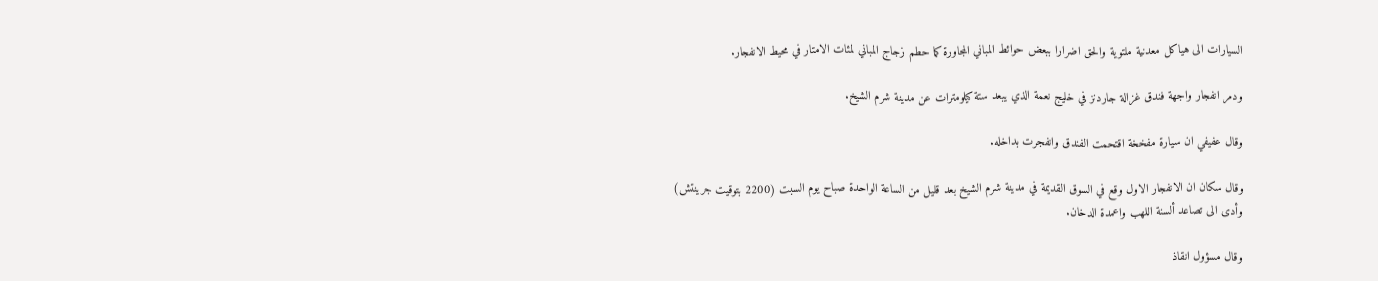السيارات الى هياكل معدنية ملتوية والحق اضرارا ببعض حوائط المباني المجاورة كما حطم زجاج المباني لمئات الامتار في محيط الانفجار.

ودمر انفجار واجهة فندق غزالة جاردنز في خليج نعمة الذي يبعد ستة كيلومترات عن مدينة شرم الشيخ.

وقال عفيفي ان سيارة مفخخة اقتحمت الفندق وانفجرت بداخله.

وقال سكان ان الانفجار الاول وقع في السوق القديمة في مدينة شرم الشيخ بعد قليل من الساعة الواحدة صباح يوم السبت (2200 بتوقيت جرينتش) وأدى الى تصاعد ألسنة اللهب واعمدة الدخان.

وقال مسؤول انقاذ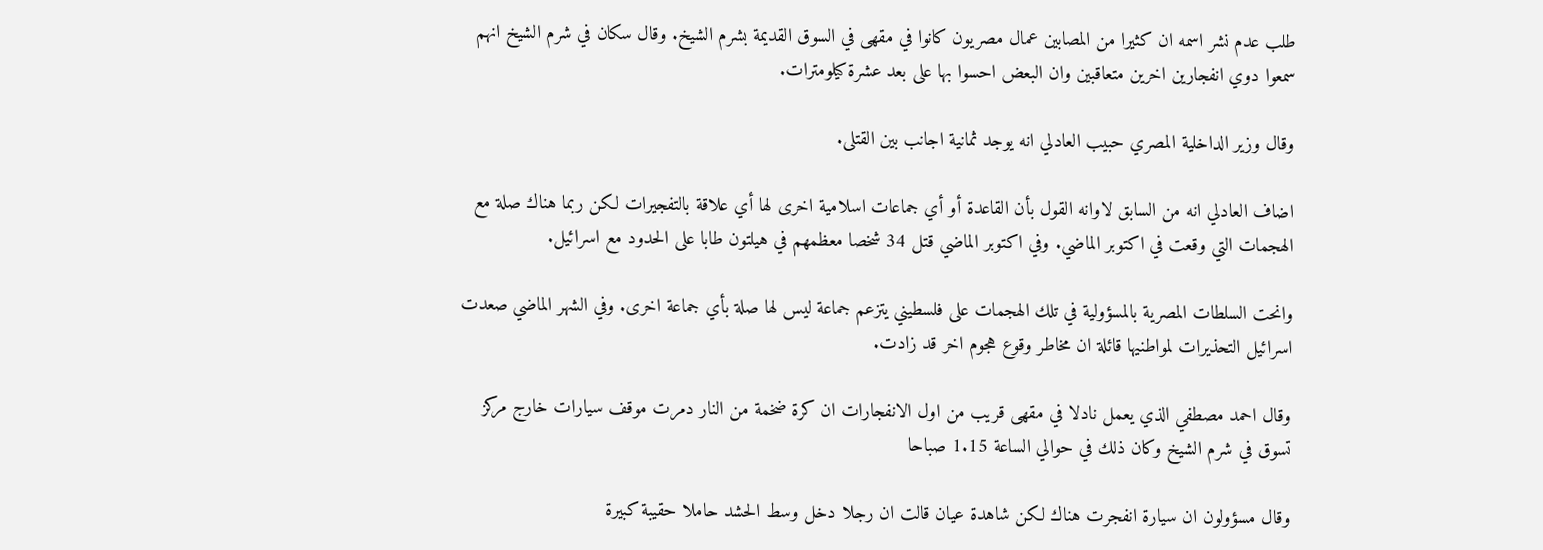طلب عدم نشر اسمه ان كثيرا من المصابين عمال مصريون كانوا في مقهى في السوق القديمة بشرم الشيخ. وقال سكان في شرم الشيخ انهم سمعوا دوي انفجارين اخرين متعاقبين وان البعض احسوا بها على بعد عشرة كيلومترات.

وقال وزير الداخلية المصري حبيب العادلي انه يوجد ثمانية اجانب بين القتلى.

اضاف العادلي انه من السابق لاوانه القول بأن القاعدة أو أي جماعات اسلامية اخرى لها أي علاقة بالتفجيرات لكن ربما هناك صلة مع الهجمات التي وقعت في اكتوبر الماضي. وفي اكتوبر الماضي قتل 34 شخصا معظمهم في هيلتون طابا على الحدود مع اسرائيل.

وانحت السلطات المصرية بالمسؤولية في تلك الهجمات على فلسطيني يتزعم جماعة ليس لها صلة بأي جماعة اخرى. وفي الشهر الماضي صعدت اسرائيل التحذيرات لمواطنيها قائلة ان مخاطر وقوع هجوم اخر قد زادت.

وقال احمد مصطفي الذي يعمل نادلا في مقهى قريب من اول الانفجارات ان كرة ضخمة من النار دمرت موقف سيارات خارج مركز تسوق في شرم الشيخ وكان ذلك في حوالي الساعة 1.15 صباحا

وقال مسؤولون ان سيارة انفجرت هناك لكن شاهدة عيان قالت ان رجلا دخل وسط الحشد حاملا حقيبة كبيرة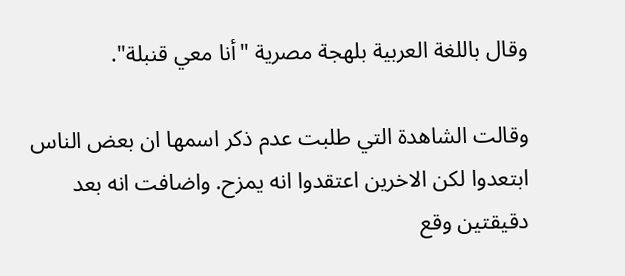وقال باللغة العربية بلهجة مصرية "أنا معي قنبلة".

وقالت الشاهدة التي طلبت عدم ذكر اسمها ان بعض الناس ابتعدوا لكن الاخرين اعتقدوا انه يمزح. واضافت انه بعد دقيقتين وقع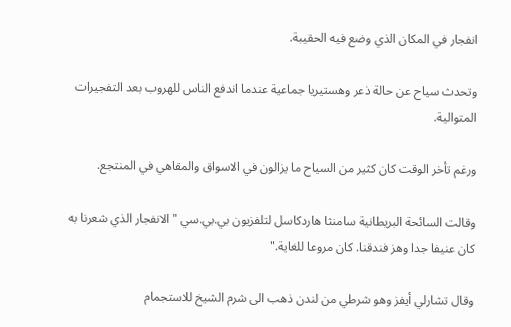انفجار في المكان الذي وضع فيه الحقيبة.

وتحدث سياح عن حالة ذعر وهستيريا جماعية عندما اندفع الناس للهروب بعد التفجيرات المتوالية.

ورغم تأخر الوقت كان كثير من السياح ما يزالون في الاسواق والمقاهي في المنتجع.

وقالت السائحة البريطانية سامنثا هاردكاسل لتلفزيون بي.بي.سي "الانفجار الذي شعرنا به كان عنيفا جدا وهز فندقنا. كان مروعا للغاية."

وقال تشارلي أيفز وهو شرطي من لندن ذهب الى شرم الشيخ للاستجمام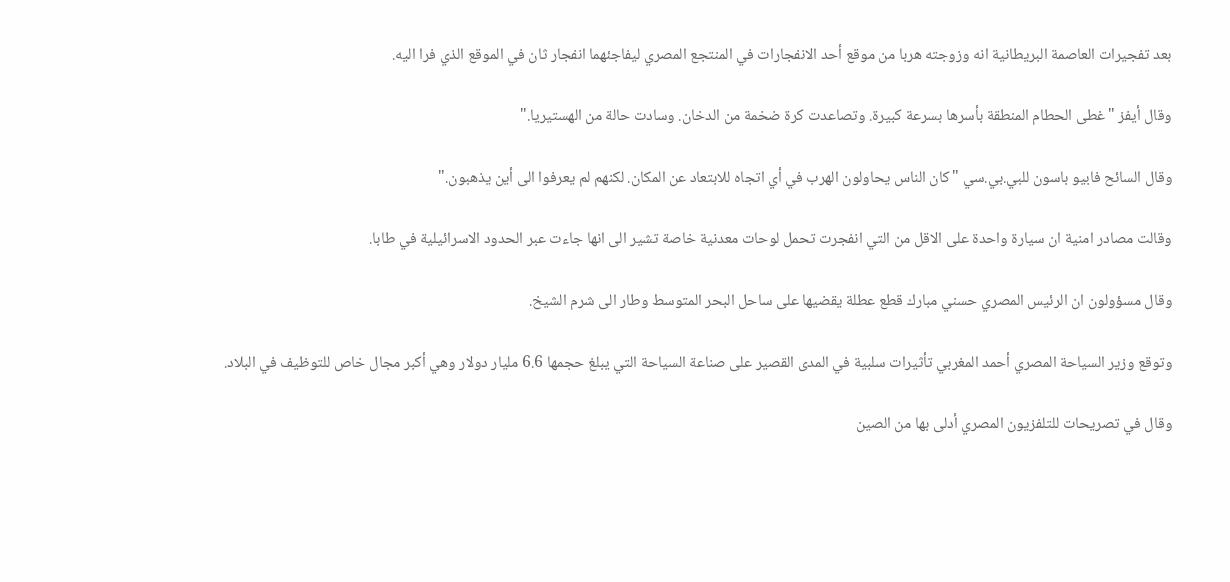بعد تفجيرات العاصمة البريطانية انه وزوجته هربا من موقع أحد الانفجارات في المنتجع المصري ليفاجئهما انفجار ثان في الموقع الذي فرا اليه.

وقال أيفز "غطى الحطام المنطقة بأسرها بسرعة كبيرة. وتصاعدت كرة ضخمة من الدخان. وسادت حالة من الهستيريا."

وقال السائح فابيو باسون للبي.بي.سي "كان الناس يحاولون الهرب في أي اتجاه للابتعاد عن المكان. لكنهم لم يعرفوا الى أين يذهبون."

وقالت مصادر امنية ان سيارة واحدة على الاقل من التي انفجرت تحمل لوحات معدنية خاصة تشير الى انها جاءت عبر الحدود الاسرائيلية في طابا.

وقال مسؤولون ان الرئيس المصري حسني مبارك قطع عطلة يقضيها على ساحل البحر المتوسط وطار الى شرم الشيخ.

وتوقع وزير السياحة المصري أحمد المغربي تأثيرات سلبية في المدى القصير على صناعة السياحة التي يبلغ حجمها 6.6 مليار دولار وهي أكبر مجال خاص للتوظيف في البلاد.

وقال في تصريحات للتلفزيون المصري أدلى بها من الصين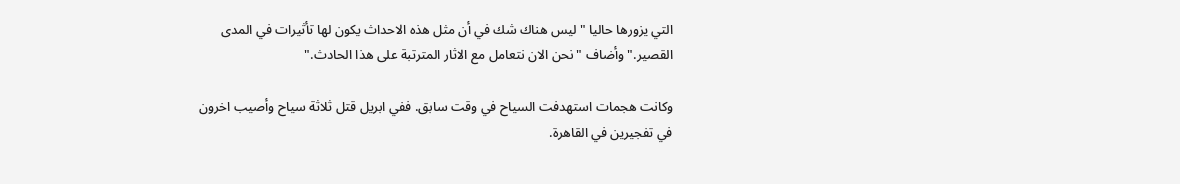التي يزورها حاليا "ليس هناك شك في أن مثل هذه الاحداث يكون لها تأثيرات في المدى القصير." وأضاف "نحن الان نتعامل مع الاثار المترتبة على هذا الحادث."

وكانت هجمات استهدفت السياح في وقت سابق. ففي ابريل قتل ثلاثة سياح وأصيب اخرون في تفجيرين في القاهرة.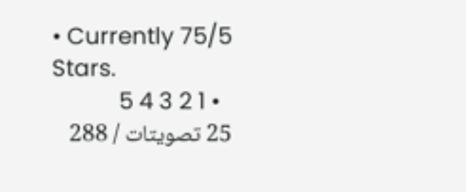• Currently 75/5 Stars.
  • 1 2 3 4 5
25 تصويتات / 288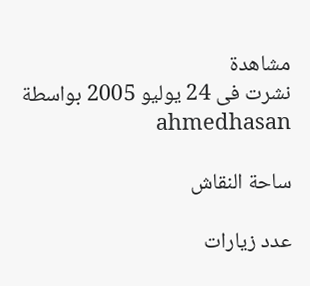مشاهدة
نشرت فى 24 يوليو 2005 بواسطة ahmedhasan

ساحة النقاش

عدد زيارات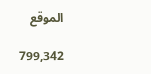الموقع

799,342